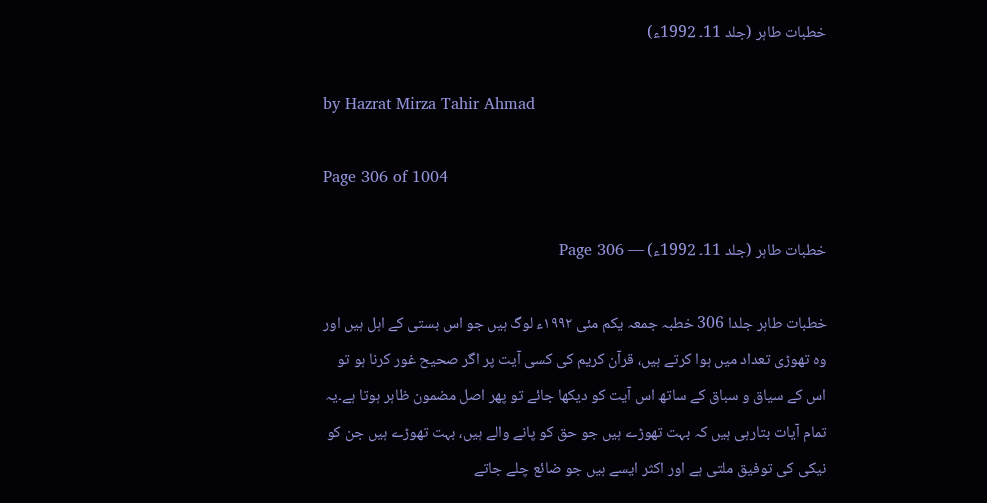خطبات طاہر (جلد 11۔ 1992ء)

by Hazrat Mirza Tahir Ahmad

Page 306 of 1004

خطبات طاہر (جلد 11۔ 1992ء) — Page 306

خطبات طاہر جلدا 306 خطبہ جمعہ یکم مئی ۱۹۹۲ء لوگ ہیں جو اس بستی کے اہل ہیں اور وہ تھوڑی تعداد میں ہوا کرتے ہیں، قرآن کریم کی کسی آیت پر اگر صحیح غور کرنا ہو تو اس کے سیاق و سباق کے ساتھ اس آیت کو دیکھا جائے تو پھر اصل مضمون ظاہر ہوتا ہے۔یہ تمام آیات بتارہی ہیں کہ بہت تھوڑے ہیں جو حق کو پانے والے ہیں، بہت تھوڑے ہیں جن کو نیکی کی توفیق ملتی ہے اور اکثر ایسے ہیں جو ضائع چلے جاتے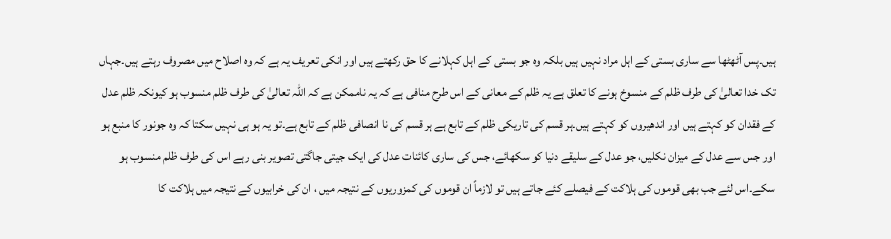ہیں۔پس آٹھٹھا سے ساری بستی کے اہل مراد نہیں ہیں بلکہ وہ جو بستی کے اہل کہلانے کا حق رکھتے ہیں اور انکی تعریف یہ ہے کہ وہ اصلاح میں مصروف رہتے ہیں۔جہاں تک خدا تعالیٰ کی طرف ظلم کے منسوخ ہونے کا تعلق ہے یہ ظلم کے معانی کے اس طرح منافی ہے کہ یہ ناممکن ہے کہ اللہ تعالیٰ کی طرف ظلم منسوب ہو کیونکہ ظلم عدل کے فقدان کو کہتے ہیں اور اندھیروں کو کہتے ہیں۔ہر قسم کی تاریکی ظلم کے تابع ہے ہر قسم کی نا انصافی ظلم کے تابع ہے۔تو یہ ہو ہی نہیں سکتا کہ وہ جونور کا منبع ہو اور جس سے عدل کے میزان نکلیں، جو عدل کے سلیقے دنیا کو سکھائے، جس کی ساری کائنات عدل کی ایک جیتی جاگتی تصویر بنی رہے اس کی طرف ظلم منسوب ہو سکے۔اس لئے جب بھی قوموں کی ہلاکت کے فیصلے کئے جاتے ہیں تو لازماً ان قوموں کی کمزوریوں کے نتیجہ میں ، ان کی خرابیوں کے نتیجہ میں ہلاکت کا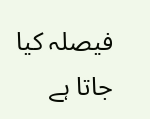فیصلہ کیا جاتا ہے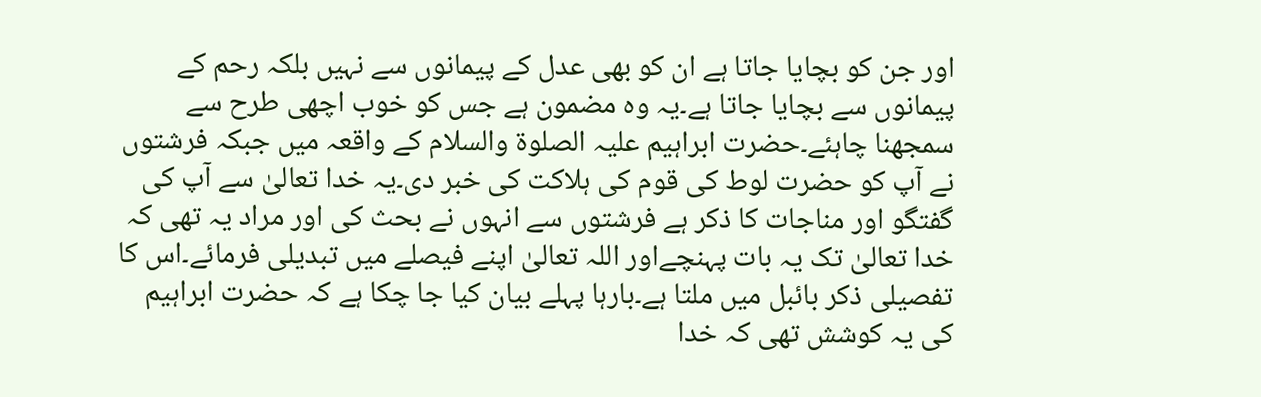اور جن کو بچایا جاتا ہے ان کو بھی عدل کے پیمانوں سے نہیں بلکہ رحم کے پیمانوں سے بچایا جاتا ہے۔یہ وہ مضمون ہے جس کو خوب اچھی طرح سے سمجھنا چاہئے۔حضرت ابراہیم علیہ الصلوۃ والسلام کے واقعہ میں جبکہ فرشتوں نے آپ کو حضرت لوط کی قوم کی ہلاکت کی خبر دی۔یہ خدا تعالیٰ سے آپ کی گفتگو اور مناجات کا ذکر ہے فرشتوں سے انہوں نے بحث کی اور مراد یہ تھی کہ خدا تعالیٰ تک یہ بات پہنچےاور اللہ تعالیٰ اپنے فیصلے میں تبدیلی فرمائے۔اس کا تفصیلی ذکر بائبل میں ملتا ہے۔بارہا پہلے بیان کیا جا چکا ہے کہ حضرت ابراہیم کی یہ کوشش تھی کہ خدا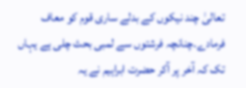تعالیٰ چند نیکوں کے بدلے ساری قوم کو معاف فرمادے۔چنانچہ فرشتوں سے لمبی بحث چلی ہے یہاں تک کہ آخر پر آکر حضرت ابراہیم نے یہ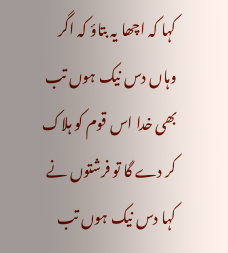کہا کہ اچھا یہ بتاؤ کہ اگر وہاں دس نیک ہوں تب بھی خدا اس قوم کو ہلاک کر دے گا تو فرشتوں نے کہا دس نیک ہوں تب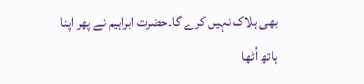بھی ہلاک نہیں کرے گا۔حضرت ابراہیم نے پھر اپنا ہاتھ اُٹھا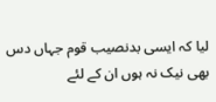لیا کہ ایسی بدنصیب قوم جہاں دس بھی نیک نہ ہوں ان کے لئے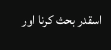اسقدر بحث کرنا اور